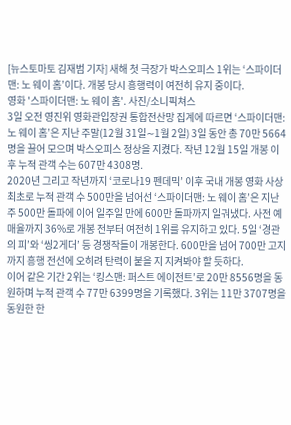[뉴스토마토 김재범 기자] 새해 첫 극장가 박스오피스 1위는 ‘스파이더맨: 노 웨이 홈’이다. 개봉 당시 흥행력이 여전히 유지 중이다.
영화 '스파이더맨: 노 웨이 홈'. 사진/소니픽쳐스
3일 오전 영진위 영화관입장권 통합전산망 집계에 따르면 ‘스파이더맨: 노 웨이 홈’은 지난 주말(12월 31일∼1월 2일) 3일 동안 총 70만 5664명을 끌어 모으며 박스오피스 정상을 지켰다. 작년 12월 15일 개봉 이후 누적 관객 수는 607만 4308명.
2020년 그리고 작년까지 ‘코로나19 펜데믹’ 이후 국내 개봉 영화 사상 최초로 누적 관객 수 500만을 넘어선 ‘스파이더맨: 노 웨이 홈’은 지난 주 500만 돌파에 이어 일주일 만에 600만 돌파까지 일궈냈다. 사전 예매율까지 36%로 개봉 전부터 여전히 1위를 유지하고 있다. 5일 ‘경관의 피’와 ‘씽2게더’ 등 경쟁작들이 개봉한다. 600만을 넘어 700만 고지까지 흥행 전선에 오히려 탄력이 붙을 지 지켜봐야 할 듯하다.
이어 같은 기간 2위는 ‘킹스맨: 퍼스트 에이전트’로 20만 8556명을 동원하며 누적 관객 수 77만 6399명을 기록했다. 3위는 11만 3707명을 동원한 한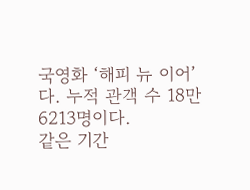국영화 ‘해피 뉴 이어’다. 누적 관객 수 18만 6213명이다.
같은 기간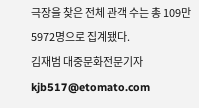극장을 찾은 전체 관객 수는 총 109만 5972명으로 집계됐다.
김재범 대중문화전문기자 kjb517@etomato.com